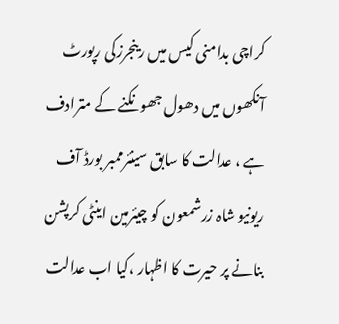کراچی بدامنی کیس میں رینجرزکی رپورٹ آنکھوں میں دھول جھونکنے کے مترادف ہے ، عدالت کا سابق سینئرممبر بورڈ آف ریونیو شاہ زرشمعون کو چیئرمین اینٹی کرپشن بنانے پر حیرت کا اظہار ،کیا اب عدالت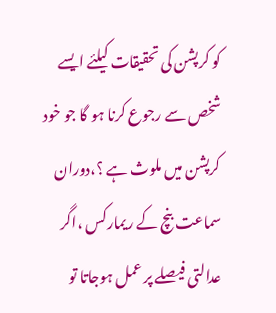کو کرپشن کی تحقیقات کیلئے ایسے شخص سے رجوع کرنا ہو گا جو خود کرپشن میں ملوث ہے ؟،دوران سماعت بنچ کے ریمارکس ،اگر عدالتی فیصلے پر عمل ہوجاتا تو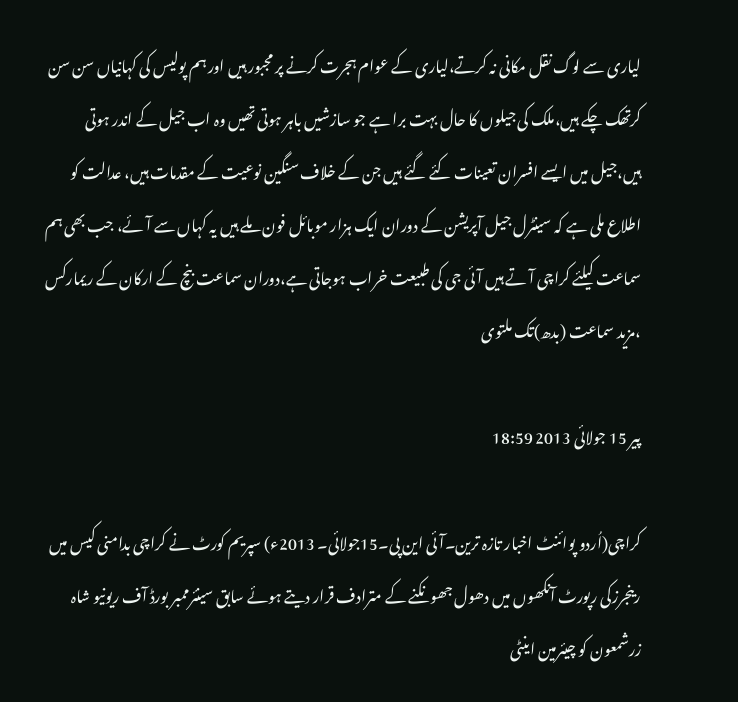لیاری سے لوگ نقل مکانی نہ کرتے،لیاری کے عوام ہجرت کرنے پر مجبور ہیں اور ہم پولیس کی کہانیاں سن سن کرتھک چکے ہیں،ملک کی جیلوں کا حال بہت برا ہے جو سازشیں باہر ہوتی تھیں وہ اب جیل کے اندر ہوتی ہیں،جیل میں ایسے افسران تعینات کئے گئے ہیں جن کے خلاف سنگین نوعیت کے مقدمات ہیں، عدالت کو اطلاع ملی ہے کہ سینٹرل جیل آپریشن کے دوران ایک ہزار موبائل فون ملے ہیں یہ کہاں سے آئے، جب بھی ہم سماعت کیلئے کراچی آ تے ہیں آئی جی کی طبیعت خراب ہوجاتی ہے،دوران سماعت بنچ کے ارکان کے ریمارکس ،مزید سماعت (بدھ)تک ملتوی

پیر 15 جولائی 2013 18:59

کراچی(اُردو پوائنٹ اخبار تازہ ترین۔آئی این پی۔15جولائی۔ 2013ء) سپریم کورٹ نے کراچی بدامنی کیس میں رینجرزکی رپورٹ آنکھوں میں دھول جھونکنے کے مترادف قرار دیتے ہوئے سابق سینئرممبر بورڈ آف ریونیو شاہ زرشمعون کو چیئرمین اینٹی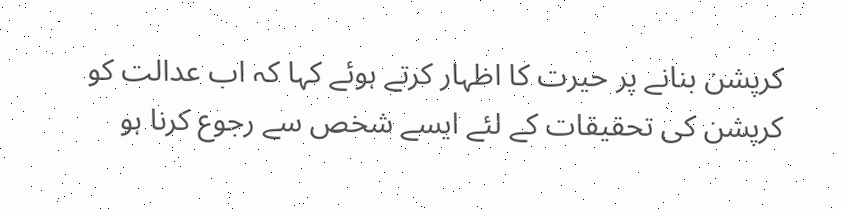کرپشن بنانے پر حیرت کا اظہار کرتے ہوئے کہا کہ اب عدالت کو کرپشن کی تحقیقات کے لئے ایسے شخص سے رجوع کرنا ہو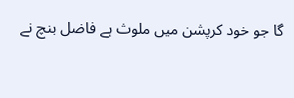گا جو خود کرپشن میں ملوث ہے فاضل بنچ نے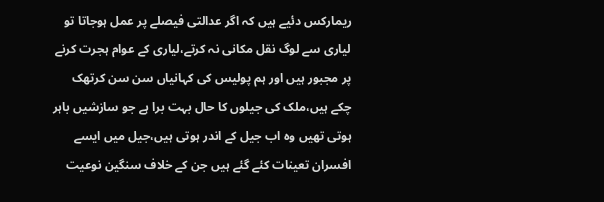ریمارکس دئیے ہیں کہ اگر عدالتی فیصلے پر عمل ہوجاتا تو لیاری سے لوگ نقل مکانی نہ کرتے،لیاری کے عوام ہجرت کرنے پر مجبور ہیں اور ہم پولیس کی کہانیاں سن سن کرتھک چکے ہیں،ملک کی جیلوں کا حال بہت برا ہے جو سازشیں باہر ہوتی تھیں وہ اب جیل کے اندر ہوتی ہیں،جیل میں ایسے افسران تعینات کئے گئے ہیں جن کے خلاف سنگین نوعیت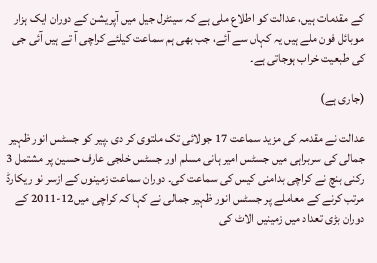کے مقدمات ہیں، عدالت کو اطلاع ملی ہے کہ سینٹرل جیل میں آپریشن کے دوران ایک ہزار موبائل فون ملے ہیں یہ کہاں سے آئے، جب بھی ہم سماعت کیلئے کراچی آ تے ہیں آئی جی کی طبعیت خراب ہوجاتی ہے۔

(جاری ہے)

عدالت نے مقدمہ کی مزید سماعت 17 جولائی تک ملتوی کر دی ۔پیر کو جسٹس انور ظہیر جمالی کی سربراہی میں جسٹس امیر ہانی مسلم اور جسٹس خلجی عارف حسین پر مشتمل 3 رکنی بنچ نے کراچی بدامنی کیس کی سماعت کی۔ دوران سماعت زمینوں کے ازسر نو ریکارڈ مرتب کرنے کے معاملے پر جسٹس انور ظہیر جمالی نے کہا کہ کراچی میں12-2011 کے دوران بڑی تعداد میں زمینیں الاٹ کی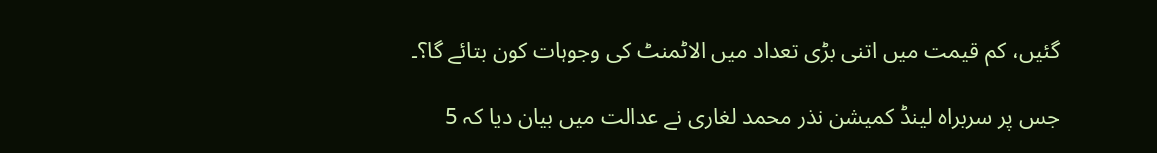گئیں، کم قیمت میں اتنی بڑی تعداد میں الاٹمنٹ کی وجوہات کون بتائے گا؟۔

جس پر سربراہ لینڈ کمیشن نذر محمد لغاری نے عدالت میں بیان دیا کہ 5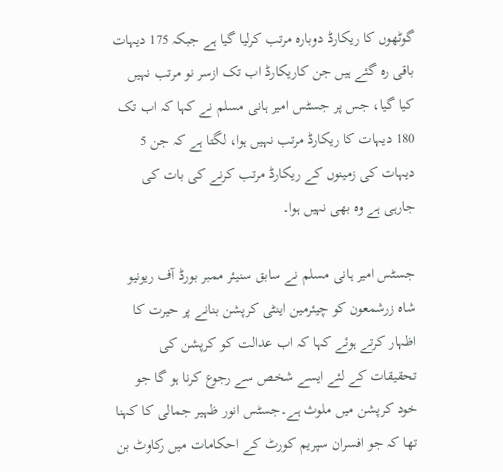گوٹھوں کا ریکارڈ دوبارہ مرتب کرلیا گیا ہے جبکہ 175 دیہات باقی رہ گئے ہیں جن کاریکارڈ اب تک ازسر نو مرتب نہیں کیا گیا، جس پر جسٹس امیر ہانی مسلم نے کہا کہ اب تک 180 دیہات کا ریکارڈ مرتب نہیں ہوا، لگتا ہے کہ جن 5 دیہات کی زمینوں کے ریکارڈ مرتب کرنے کی بات کی جارہی ہے وہ بھی نہیں ہوا۔

جسٹس امیر ہانی مسلم نے سابق سنیئر ممبر بورڈ آف ریونیو شاہ زرشمعون کو چیئرمین اینٹی کرپشن بنانے پر حیرت کا اظہار کرتے ہوئے کہا کہ اب عدالت کو کرپشن کی تحقیقات کے لئے ایسے شخص سے رجوع کرنا ہو گا جو خود کرپشن میں ملوث ہے۔جسٹس انور ظہیر جمالی کا کہنا تھا کہ جو افسران سپریم کورٹ کے احکامات میں رکاوٹ بن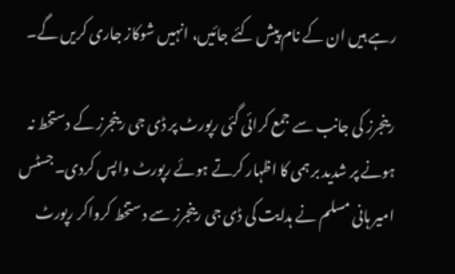رہے ہیں ان کے نام پیش کئے جائیں، انہیں شوکاز جاری کریں گے۔

رینجرز کی جانب سے جمع کرائی گئی رپورٹ پر ڈی جی رینجرز کے دستخط نہ ہونے پر شدید بر ہمی کا اظہار کرتے ہوئے رپورٹ واپس کردی۔جسٹس امیر ہانی مسلم نے ہدایت کی ڈی جی رینجرز سے دستخط کرواکر رپورٹ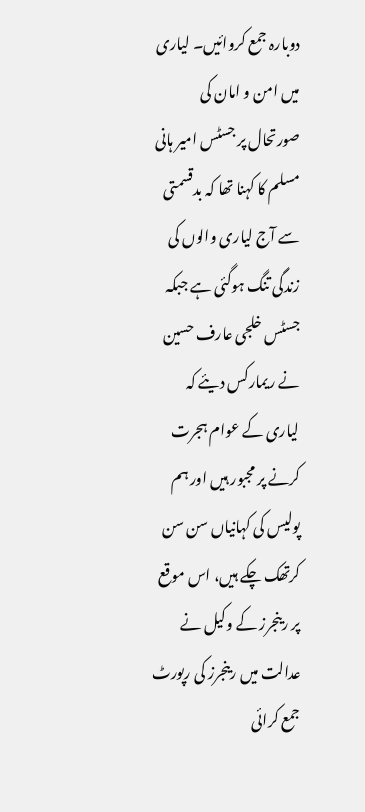دوبارہ جمع کروائیں۔ لیاری میں امن و امان کی صورتحال پر جسٹس امیر ہانی مسلم کا کہنا تھا کہ بدقسمتی سے آج لیاری والوں کی زندگی تنگ ہوگئی ہے جبکہ جسٹس خلجی عارف حسین نے ریمارکس دیئے کہ لیاری کے عوام ہجرت کرنے پر مجبور ہیں اور ہم پولیس کی کہانیاں سن سن کرتھک چکے ہیں، اس موقع پر رینجرز کے وکیل نے عدالت میں رینجرز کی رپورٹ جمع کرائی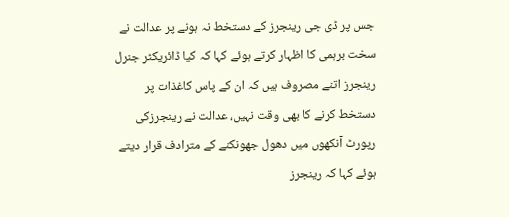جس پر ڈی جی رینجرز کے دستخط نہ ہونے پر عدالت نے سخت برہمی کا اظہار کرتے ہوئے کہا کہ کیا ڈائریکٹر جنرل رینجرز اتنے مصروف ہیں کہ ان کے پاس کاغذات پر دستخط کرنے کا بھی وقت نہیں، عدالت نے رینجرزکی رپورٹ آنکھوں میں دھول جھونکنے کے مترادف قرار دیتے ہوئے کہا کہ رینجرز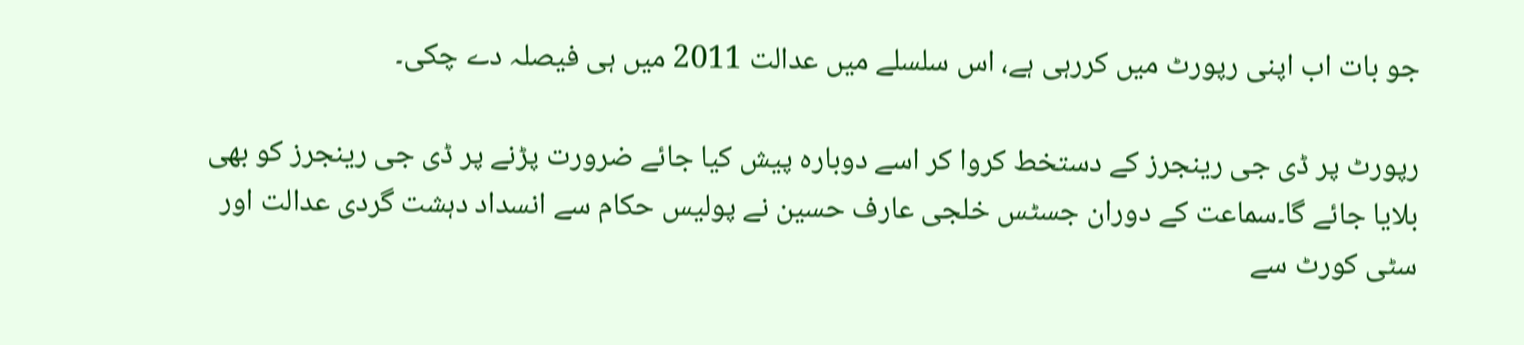جو بات اب اپنی رپورٹ میں کررہی ہے، اس سلسلے میں عدالت 2011 میں ہی فیصلہ دے چکی۔

رپورٹ پر ڈی جی رینجرز کے دستخط کروا کر اسے دوبارہ پیش کیا جائے ضرورت پڑنے پر ڈی جی رینجرز کو بھی بلایا جائے گا۔سماعت کے دوران جسٹس خلجی عارف حسین نے پولیس حکام سے انسداد دہشت گردی عدالت اور سٹی کورٹ سے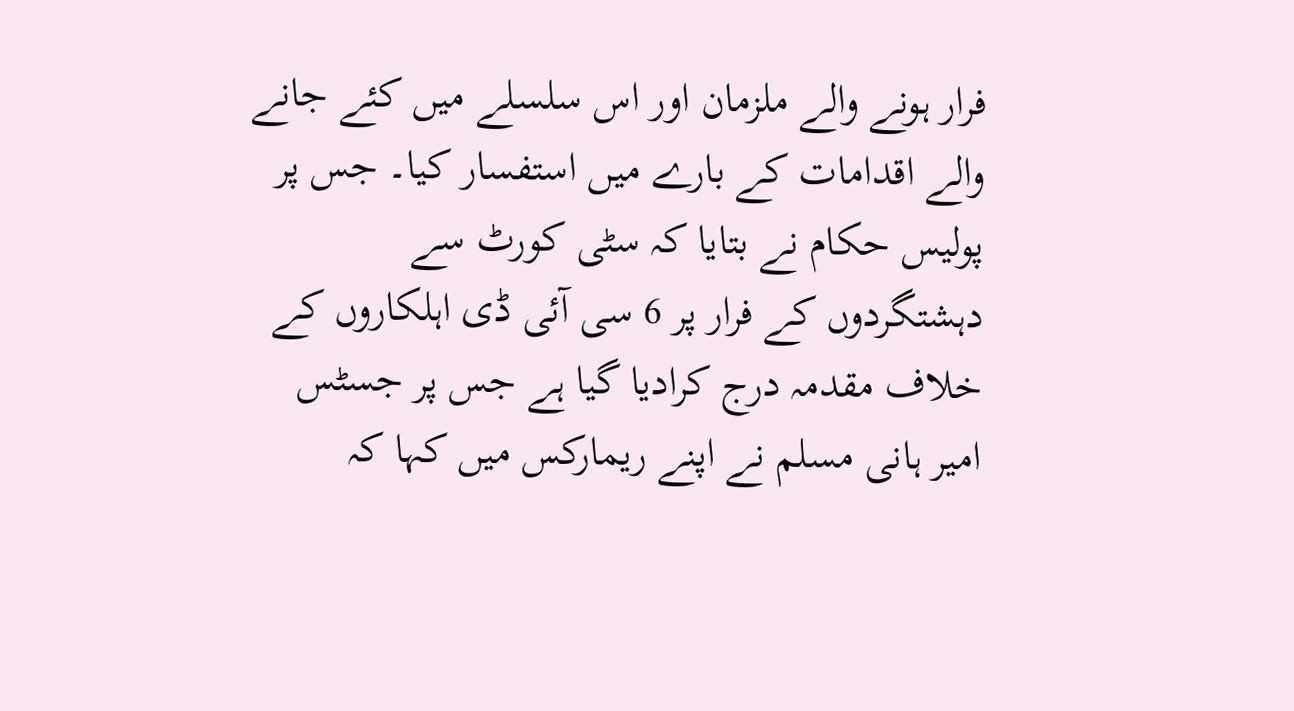فرار ہونے والے ملزمان اور اس سلسلے میں کئے جانے والے اقدامات کے بارے میں استفسار کیا۔ جس پر پولیس حکام نے بتایا کہ سٹی کورٹ سے دہشتگردوں کے فرار پر 6 سی آئی ڈی اہلکاروں کے خلاف مقدمہ درج کرادیا گیا ہے جس پر جسٹس امیر ہانی مسلم نے اپنے ریمارکس میں کہا کہ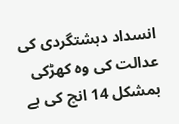انسداد دہشتگردی کی عدالت کی وہ کھڑکی بمشکل 14 انچ کی ہے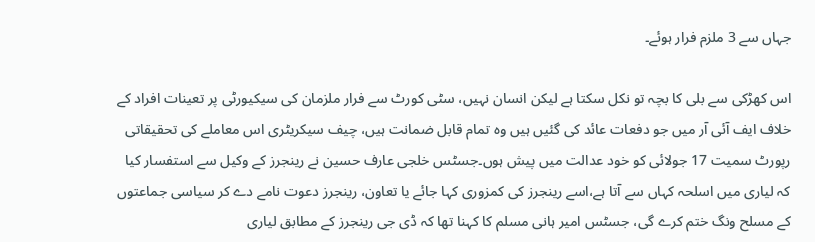جہاں سے 3 ملزم فرار ہوئے۔

اس کھڑکی سے بلی کا بچہ تو نکل سکتا ہے لیکن انسان نہیں، سٹی کورٹ سے فرار ملزمان کی سیکیورٹی پر تعینات افراد کے خلاف ایف آئی آر میں جو دفعات عائد کی گئیں ہیں وہ تمام قابل ضمانت ہیں، چیف سیکریٹری اس معاملے کی تحقیقاتی رپورٹ سمیت 17 جولائی کو خود عدالت میں پیش ہوں۔جسٹس خلجی عارف حسین نے رینجرز کے وکیل سے استفسار کیا کہ لیاری میں اسلحہ کہاں سے آتا ہے،اسے رینجرز کی کمزوری کہا جائے یا تعاون، رینجرز دعوت نامے دے کر سیاسی جماعتوں کے مسلح ونگ ختم کرے گی، جسٹس امیر ہانی مسلم کا کہنا تھا کہ ڈی جی رینجرز کے مطابق لیاری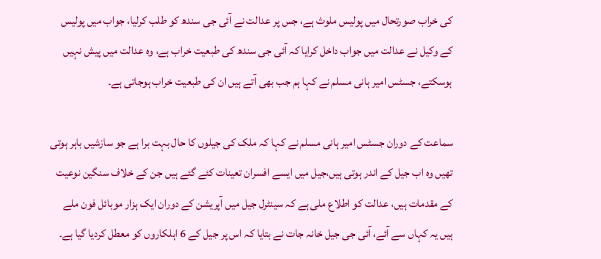کی خراب صورتحال میں پولیس ملوث ہے، جس پر عدالت نے آئی جی سندھ کو طلب کرلیا، جواب میں پولیس کے وکیل نے عدالت میں جواب داخل کرایا کہ آئی جی سندھ کی طبعیت خراب ہے، وہ عدالت میں پیش نہیں ہوسکتے، جسٹس امیر ہانی مسلم نے کہا ہم جب بھی آتے ہیں ان کی طبعیت خراب ہوجاتی ہے۔

سماعت کے دوران جسٹس امیر ہانی مسلم نے کہا کہ ملک کی جیلوں کا حال بہت برا ہے جو سازشیں باہر ہوتی تھیں وہ اب جیل کے اندر ہوتی ہیں،جیل میں ایسے افسران تعینات کئے گئے ہیں جن کے خلاف سنگین نوعیت کے مقدمات ہیں، عدالت کو اطلاع ملی ہے کہ سینٹرل جیل میں آپریشن کے دوران ایک ہزار موبائل فون ملے ہیں یہ کہاں سے آئے، آئی جی جیل خانہ جات نے بتایا کہ اس پر جیل کے 6 اہلکاروں کو معطل کردیا گیا ہے۔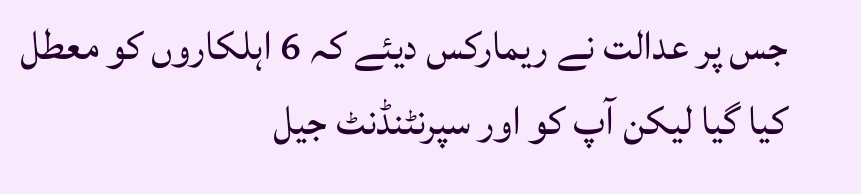جس پر عدالت نے ریمارکس دیئے کہ 6 اہلکاروں کو معطل کیا گیا لیکن آپ کو اور سپرنٹنڈنٹ جیل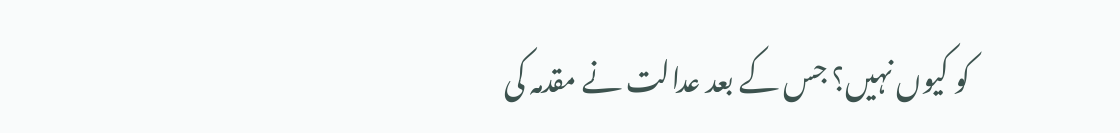کو کیوں نہیں؟ جس کے بعد عدالت نے مقدمہ کی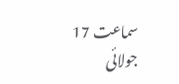سماعت 17 جولائی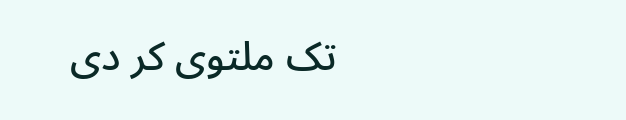تک ملتوی کر دی